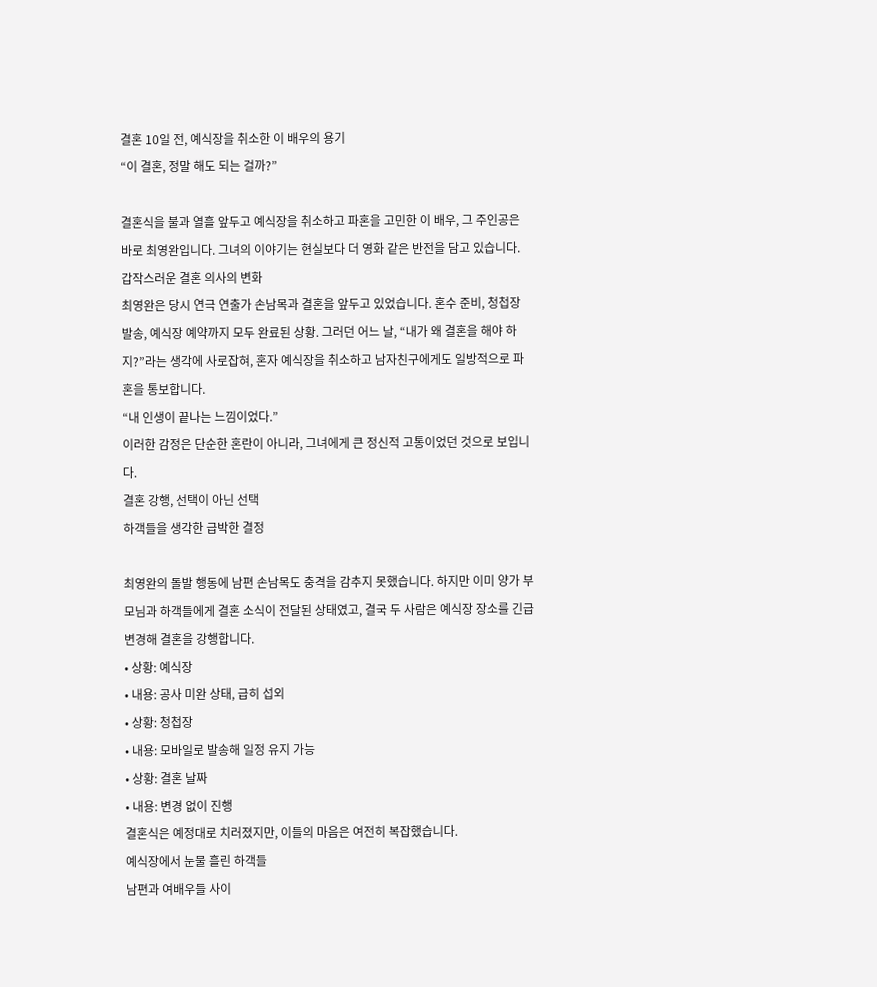결혼 10일 전, 예식장을 취소한 이 배우의 용기
“이 결혼, 정말 해도 되는 걸까?”

결혼식을 불과 열흘 앞두고 예식장을 취소하고 파혼을 고민한 이 배우, 그 주인공은 바로 최영완입니다. 그녀의 이야기는 현실보다 더 영화 같은 반전을 담고 있습니다.
갑작스러운 결혼 의사의 변화
최영완은 당시 연극 연출가 손남목과 결혼을 앞두고 있었습니다. 혼수 준비, 청첩장 발송, 예식장 예약까지 모두 완료된 상황. 그러던 어느 날, “내가 왜 결혼을 해야 하지?”라는 생각에 사로잡혀, 혼자 예식장을 취소하고 남자친구에게도 일방적으로 파혼을 통보합니다.
“내 인생이 끝나는 느낌이었다.”
이러한 감정은 단순한 혼란이 아니라, 그녀에게 큰 정신적 고통이었던 것으로 보입니다.
결혼 강행, 선택이 아닌 선택
하객들을 생각한 급박한 결정

최영완의 돌발 행동에 남편 손남목도 충격을 감추지 못했습니다. 하지만 이미 양가 부모님과 하객들에게 결혼 소식이 전달된 상태였고, 결국 두 사람은 예식장 장소를 긴급 변경해 결혼을 강행합니다.
• 상황: 예식장
• 내용: 공사 미완 상태, 급히 섭외
• 상황: 청첩장
• 내용: 모바일로 발송해 일정 유지 가능
• 상황: 결혼 날짜
• 내용: 변경 없이 진행
결혼식은 예정대로 치러졌지만, 이들의 마음은 여전히 복잡했습니다.
예식장에서 눈물 흘린 하객들
남편과 여배우들 사이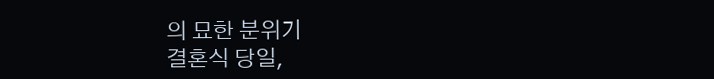의 묘한 분위기
결혼식 당일,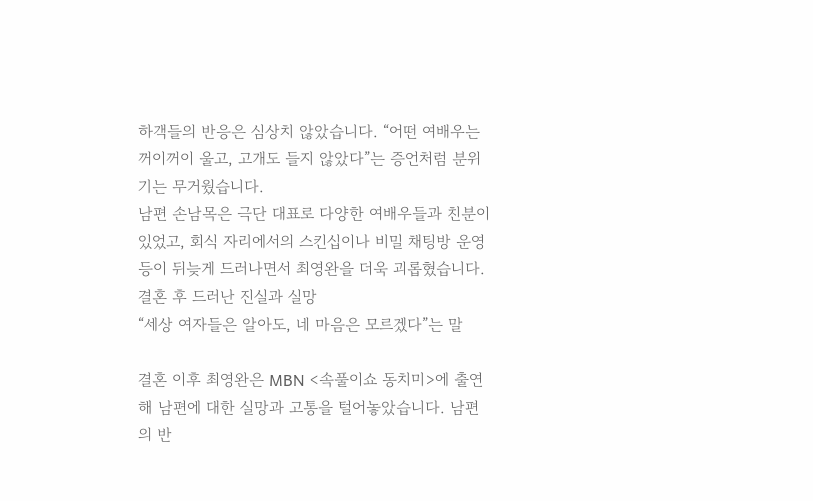하객들의 반응은 심상치 않았습니다. “어떤 여배우는 꺼이꺼이 울고, 고개도 들지 않았다”는 증언처럼 분위기는 무거웠습니다.
남편 손남목은 극단 대표로 다양한 여배우들과 친분이 있었고, 회식 자리에서의 스킨십이나 비밀 채팅방 운영 등이 뒤늦게 드러나면서 최영완을 더욱 괴롭혔습니다.
결혼 후 드러난 진실과 실망
“세상 여자들은 알아도, 네 마음은 모르겠다”는 말

결혼 이후 최영완은 MBN <속풀이쇼 동치미>에 출연해 남편에 대한 실망과 고통을 털어놓았습니다. 남편의 반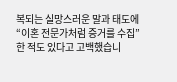복되는 실망스러운 말과 태도에 “이혼 전문가처럼 증거를 수집”한 적도 있다고 고백했습니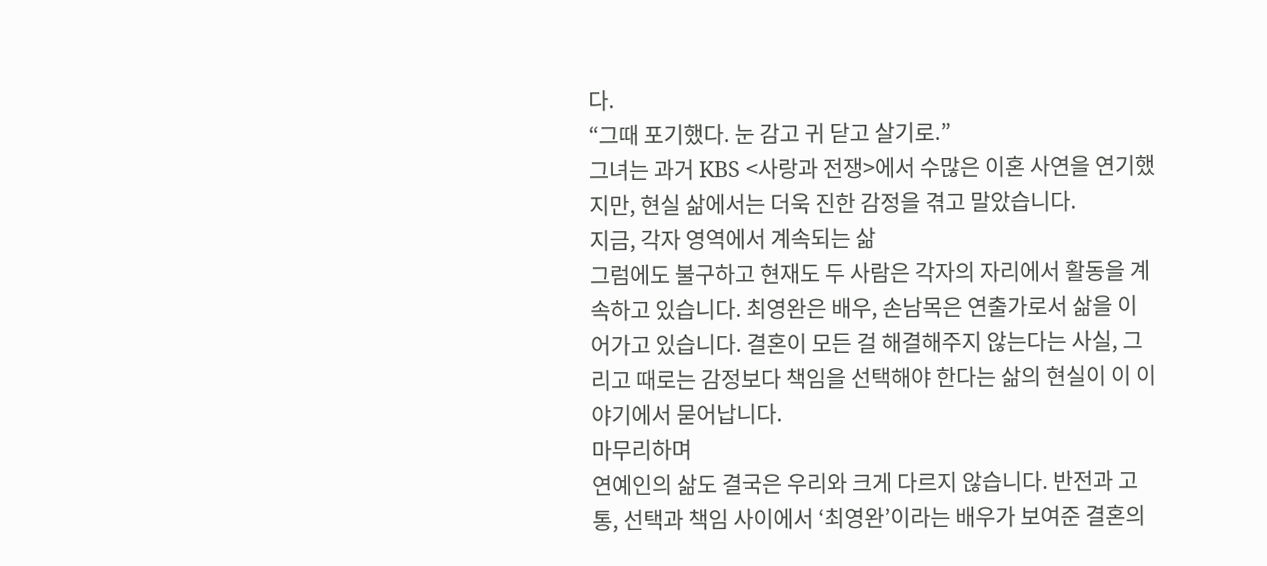다.
“그때 포기했다. 눈 감고 귀 닫고 살기로.”
그녀는 과거 KBS <사랑과 전쟁>에서 수많은 이혼 사연을 연기했지만, 현실 삶에서는 더욱 진한 감정을 겪고 말았습니다.
지금, 각자 영역에서 계속되는 삶
그럼에도 불구하고 현재도 두 사람은 각자의 자리에서 활동을 계속하고 있습니다. 최영완은 배우, 손남목은 연출가로서 삶을 이어가고 있습니다. 결혼이 모든 걸 해결해주지 않는다는 사실, 그리고 때로는 감정보다 책임을 선택해야 한다는 삶의 현실이 이 이야기에서 묻어납니다.
마무리하며
연예인의 삶도 결국은 우리와 크게 다르지 않습니다. 반전과 고통, 선택과 책임 사이에서 ‘최영완’이라는 배우가 보여준 결혼의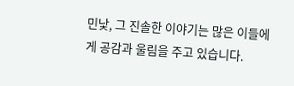민낯, 그 진솔한 이야기는 많은 이들에게 공감과 울림을 주고 있습니다.